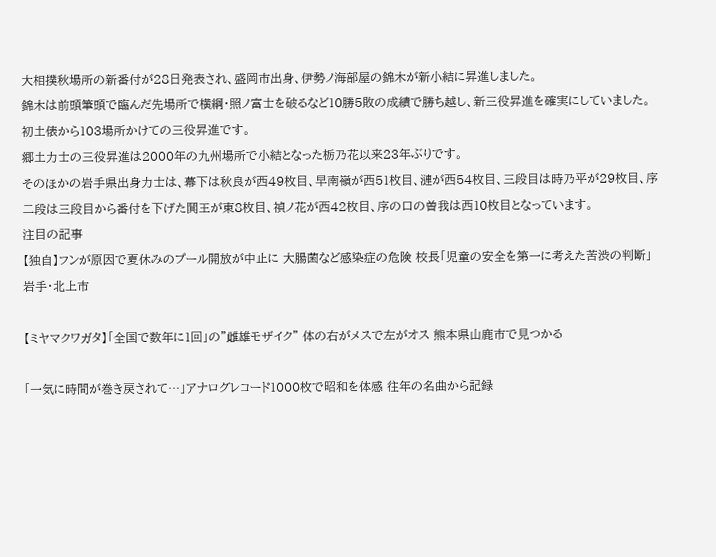大相撲秋場所の新番付が28日発表され、盛岡市出身、伊勢ノ海部屋の錦木が新小結に昇進しました。
錦木は前頭筆頭で臨んだ先場所で横綱・照ノ富士を破るなど10勝5敗の成績で勝ち越し、新三役昇進を確実にしていました。
初土俵から103場所かけての三役昇進です。
郷土力士の三役昇進は2000年の九州場所で小結となった栃乃花以来23年ぶりです。
そのほかの岩手県出身力士は、幕下は秋良が西49枚目、早南嶺が西51枚目、漣が西54枚目、三段目は時乃平が29枚目、序二段は三段目から番付を下げた鬨王が東8枚目、禎ノ花が西42枚目、序の口の曽我は西10枚目となっています。
注目の記事
【独自】フンが原因で夏休みのプール開放が中止に 大腸菌など感染症の危険 校長「児童の安全を第一に考えた苦渋の判断」 岩手・北上市

【ミヤマクワガタ】「全国で数年に1回」の"雌雄モザイク" 体の右がメスで左がオス 熊本県山鹿市で見つかる

「一気に時間が巻き戻されて…」アナログレコード1000枚で昭和を体感 往年の名曲から記録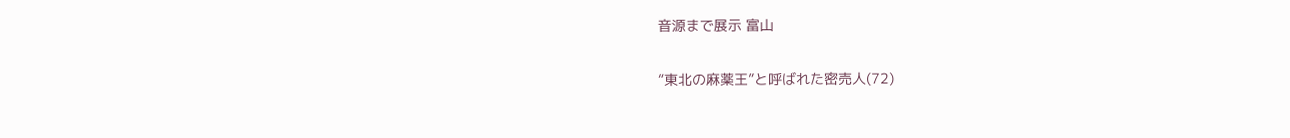音源まで展示 富山

“東北の麻薬王”と呼ばれた密売人(72)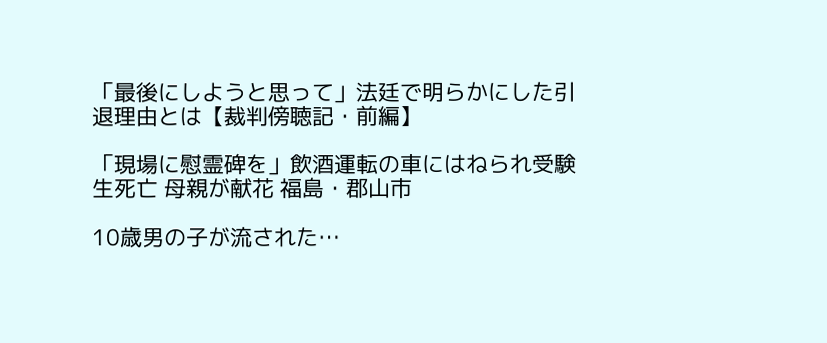「最後にしようと思って」法廷で明らかにした引退理由とは【裁判傍聴記・前編】

「現場に慰霊碑を」飲酒運転の車にはねられ受験生死亡 母親が献花 福島・郡山市

10歳男の子が流された…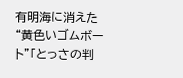有明海に消えた“黄色いゴムボート”「とっさの判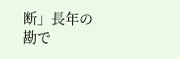断」長年の勘で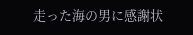走った海の男に感謝状